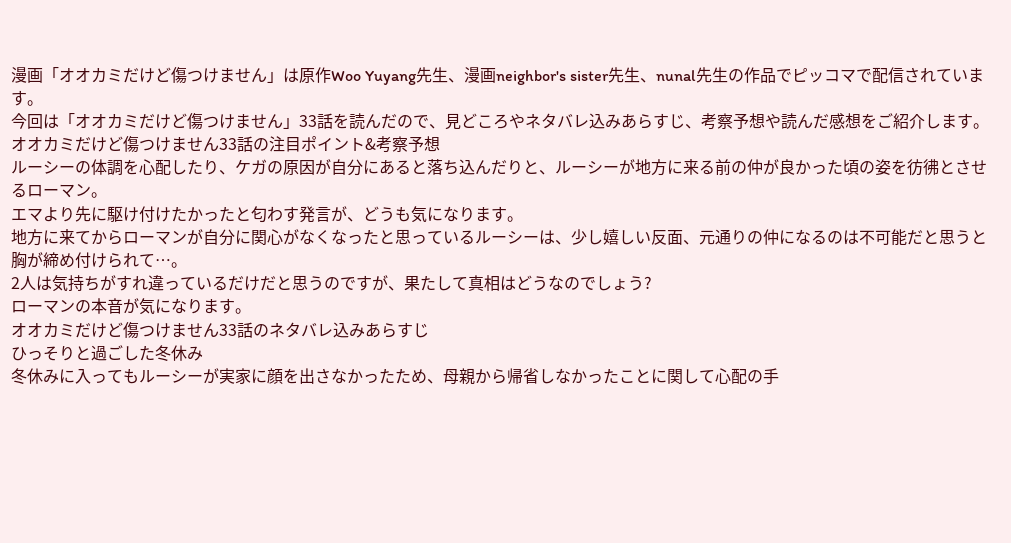漫画「オオカミだけど傷つけません」は原作Woo Yuyang先生、漫画neighbor's sister先生、nunal先生の作品でピッコマで配信されています。
今回は「オオカミだけど傷つけません」33話を読んだので、見どころやネタバレ込みあらすじ、考察予想や読んだ感想をご紹介します。
オオカミだけど傷つけません33話の注目ポイント&考察予想
ルーシーの体調を心配したり、ケガの原因が自分にあると落ち込んだりと、ルーシーが地方に来る前の仲が良かった頃の姿を彷彿とさせるローマン。
エマより先に駆け付けたかったと匂わす発言が、どうも気になります。
地方に来てからローマンが自分に関心がなくなったと思っているルーシーは、少し嬉しい反面、元通りの仲になるのは不可能だと思うと胸が締め付けられて…。
2人は気持ちがすれ違っているだけだと思うのですが、果たして真相はどうなのでしょう?
ローマンの本音が気になります。
オオカミだけど傷つけません33話のネタバレ込みあらすじ
ひっそりと過ごした冬休み
冬休みに入ってもルーシーが実家に顔を出さなかったため、母親から帰省しなかったことに関して心配の手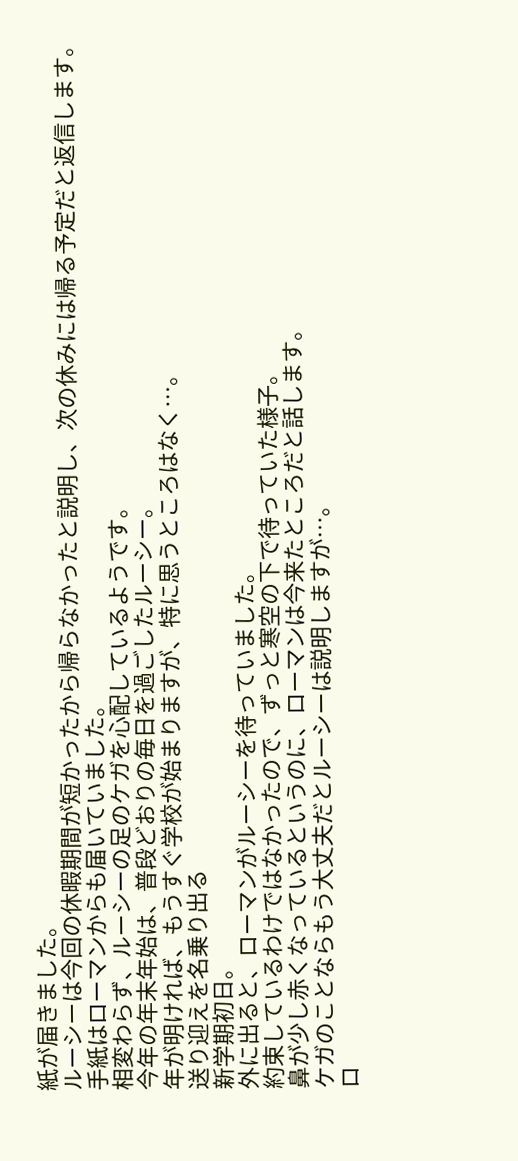紙が届きました。
ルーシーは今回の休暇期間が短かったから帰らなかったと説明し、次の休みには帰る予定だと返信します。
手紙はローマンからも届いていました。
相変わらず、ルーシーの足のケガを心配しているようです。
今年の年末年始は、普段どおりの毎日を過ごしたルーシー。
年が明ければ、もうすぐ学校が始まりますが、特に思うところはなく…。
送り迎えを名乗り出る
新学期初日。
外に出ると、ローマンがルーシーを待っていました。
約束しているわけではなかったので、ずっと寒空の下で待っていた様子。
鼻が少し赤くなっているというのに、ローマンは今来たところだと話します。
ケガのことならもう大丈夫だとルーシーは説明しますが…。
ロ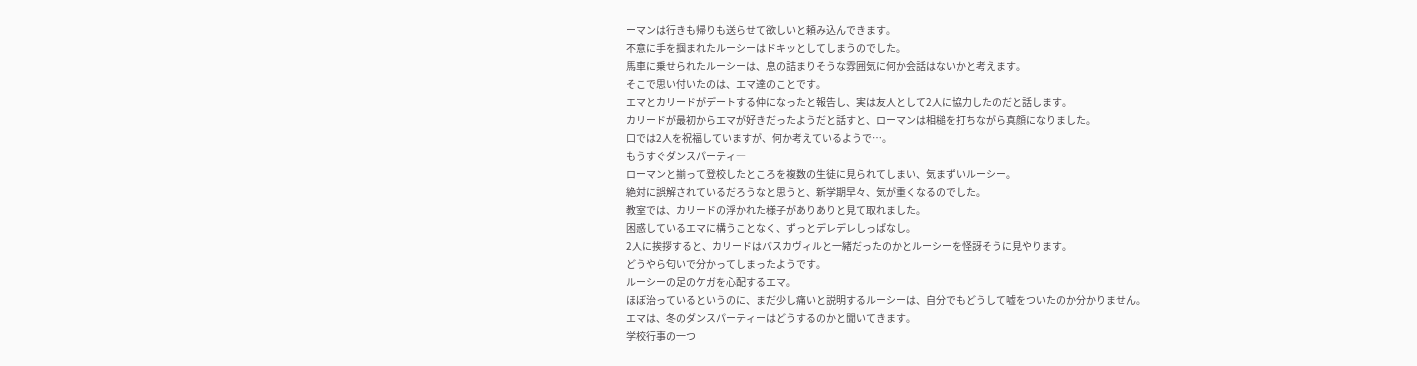ーマンは行きも帰りも送らせて欲しいと頼み込んできます。
不意に手を掴まれたルーシーはドキッとしてしまうのでした。
馬車に乗せられたルーシーは、息の詰まりそうな雰囲気に何か会話はないかと考えます。
そこで思い付いたのは、エマ達のことです。
エマとカリードがデートする仲になったと報告し、実は友人として2人に協力したのだと話します。
カリードが最初からエマが好きだったようだと話すと、ローマンは相槌を打ちながら真顔になりました。
口では2人を祝福していますが、何か考えているようで…。
もうすぐダンスパーティ―
ローマンと揃って登校したところを複数の生徒に見られてしまい、気まずいルーシー。
絶対に誤解されているだろうなと思うと、新学期早々、気が重くなるのでした。
教室では、カリードの浮かれた様子がありありと見て取れました。
困惑しているエマに構うことなく、ずっとデレデレしっぱなし。
2人に挨拶すると、カリードはバスカヴィルと一緒だったのかとルーシーを怪訝そうに見やります。
どうやら匂いで分かってしまったようです。
ルーシーの足のケガを心配するエマ。
ほぼ治っているというのに、まだ少し痛いと説明するルーシーは、自分でもどうして嘘をついたのか分かりません。
エマは、冬のダンスパーティーはどうするのかと聞いてきます。
学校行事の一つ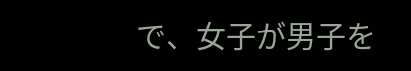で、女子が男子を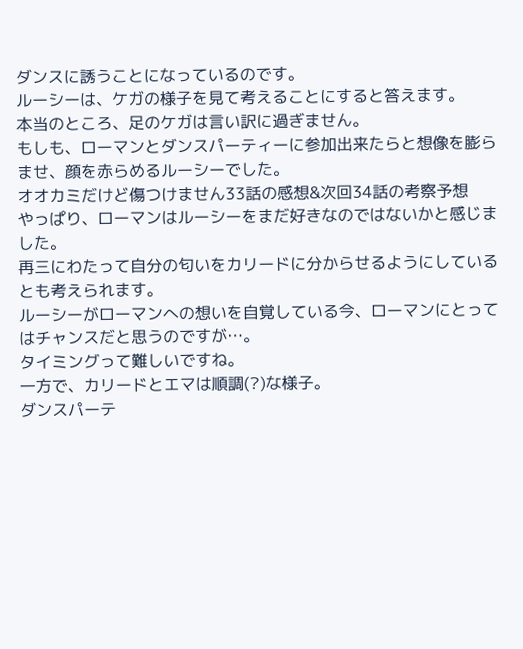ダンスに誘うことになっているのです。
ルーシーは、ケガの様子を見て考えることにすると答えます。
本当のところ、足のケガは言い訳に過ぎません。
もしも、ローマンとダンスパーティーに参加出来たらと想像を膨らませ、顔を赤らめるルーシーでした。
オオカミだけど傷つけません33話の感想&次回34話の考察予想
やっぱり、ローマンはルーシーをまだ好きなのではないかと感じました。
再三にわたって自分の匂いをカリードに分からせるようにしているとも考えられます。
ルーシーがローマンへの想いを自覚している今、ローマンにとってはチャンスだと思うのですが…。
タイミングって難しいですね。
一方で、カリードとエマは順調(?)な様子。
ダンスパーテ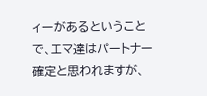ィーがあるということで、エマ達はパートナー確定と思われますが、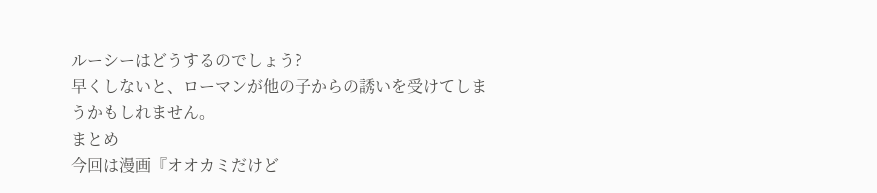ルーシーはどうするのでしょう?
早くしないと、ローマンが他の子からの誘いを受けてしまうかもしれません。
まとめ
今回は漫画『オオカミだけど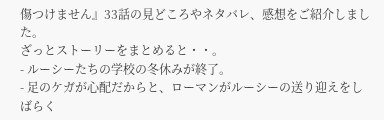傷つけません』33話の見どころやネタバレ、感想をご紹介しました。
ざっとストーリーをまとめると・・。
- ルーシーたちの学校の冬休みが終了。
- 足のケガが心配だからと、ローマンがルーシーの送り迎えをしばらく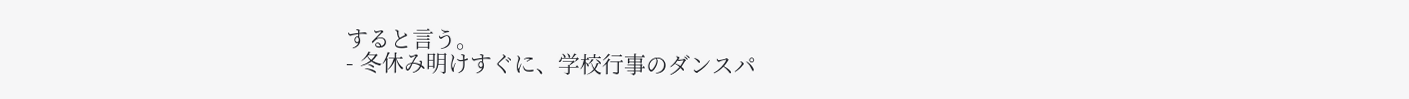すると言う。
- 冬休み明けすぐに、学校行事のダンスパ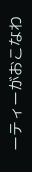ーティーがおこなわ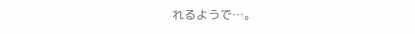れるようで…。